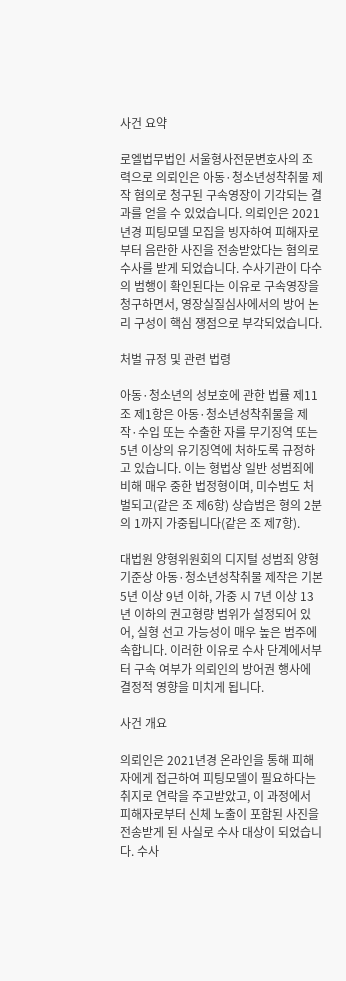사건 요약

로엘법무법인 서울형사전문변호사의 조력으로 의뢰인은 아동·청소년성착취물 제작 혐의로 청구된 구속영장이 기각되는 결과를 얻을 수 있었습니다. 의뢰인은 2021년경 피팅모델 모집을 빙자하여 피해자로부터 음란한 사진을 전송받았다는 혐의로 수사를 받게 되었습니다. 수사기관이 다수의 범행이 확인된다는 이유로 구속영장을 청구하면서, 영장실질심사에서의 방어 논리 구성이 핵심 쟁점으로 부각되었습니다.

처벌 규정 및 관련 법령

아동·청소년의 성보호에 관한 법률 제11조 제1항은 아동·청소년성착취물을 제작·수입 또는 수출한 자를 무기징역 또는 5년 이상의 유기징역에 처하도록 규정하고 있습니다. 이는 형법상 일반 성범죄에 비해 매우 중한 법정형이며, 미수범도 처벌되고(같은 조 제6항) 상습범은 형의 2분의 1까지 가중됩니다(같은 조 제7항).

대법원 양형위원회의 디지털 성범죄 양형기준상 아동·청소년성착취물 제작은 기본 5년 이상 9년 이하, 가중 시 7년 이상 13년 이하의 권고형량 범위가 설정되어 있어, 실형 선고 가능성이 매우 높은 범주에 속합니다. 이러한 이유로 수사 단계에서부터 구속 여부가 의뢰인의 방어권 행사에 결정적 영향을 미치게 됩니다.

사건 개요

의뢰인은 2021년경 온라인을 통해 피해자에게 접근하여 피팅모델이 필요하다는 취지로 연락을 주고받았고, 이 과정에서 피해자로부터 신체 노출이 포함된 사진을 전송받게 된 사실로 수사 대상이 되었습니다. 수사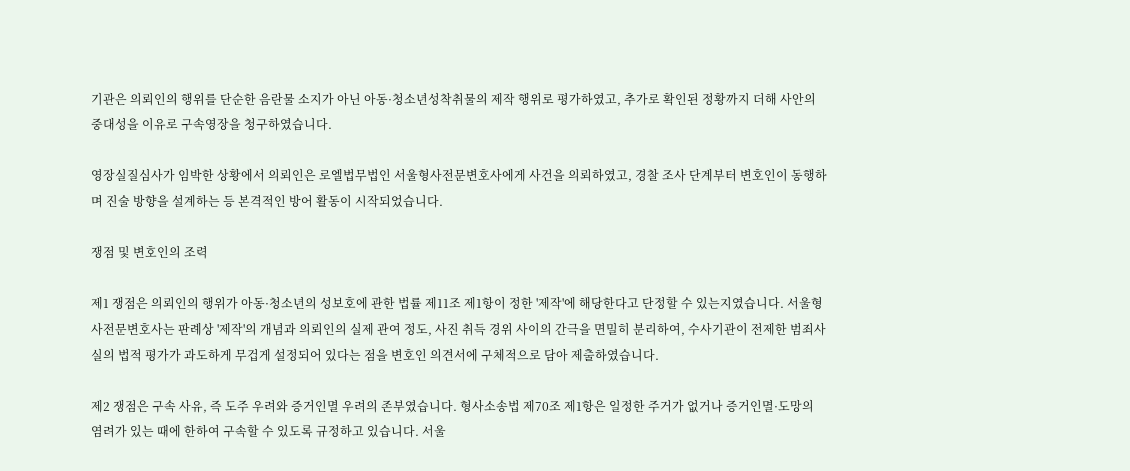기관은 의뢰인의 행위를 단순한 음란물 소지가 아닌 아동·청소년성착취물의 제작 행위로 평가하였고, 추가로 확인된 정황까지 더해 사안의 중대성을 이유로 구속영장을 청구하였습니다.

영장실질심사가 임박한 상황에서 의뢰인은 로엘법무법인 서울형사전문변호사에게 사건을 의뢰하였고, 경찰 조사 단계부터 변호인이 동행하며 진술 방향을 설계하는 등 본격적인 방어 활동이 시작되었습니다.

쟁점 및 변호인의 조력

제1 쟁점은 의뢰인의 행위가 아동·청소년의 성보호에 관한 법률 제11조 제1항이 정한 '제작'에 해당한다고 단정할 수 있는지였습니다. 서울형사전문변호사는 판례상 '제작'의 개념과 의뢰인의 실제 관여 정도, 사진 취득 경위 사이의 간극을 면밀히 분리하여, 수사기관이 전제한 범죄사실의 법적 평가가 과도하게 무겁게 설정되어 있다는 점을 변호인 의견서에 구체적으로 담아 제출하였습니다.

제2 쟁점은 구속 사유, 즉 도주 우려와 증거인멸 우려의 존부였습니다. 형사소송법 제70조 제1항은 일정한 주거가 없거나 증거인멸·도망의 염려가 있는 때에 한하여 구속할 수 있도록 규정하고 있습니다. 서울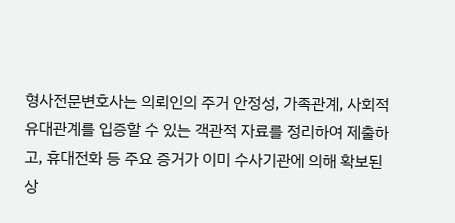형사전문변호사는 의뢰인의 주거 안정성, 가족관계, 사회적 유대관계를 입증할 수 있는 객관적 자료를 정리하여 제출하고, 휴대전화 등 주요 증거가 이미 수사기관에 의해 확보된 상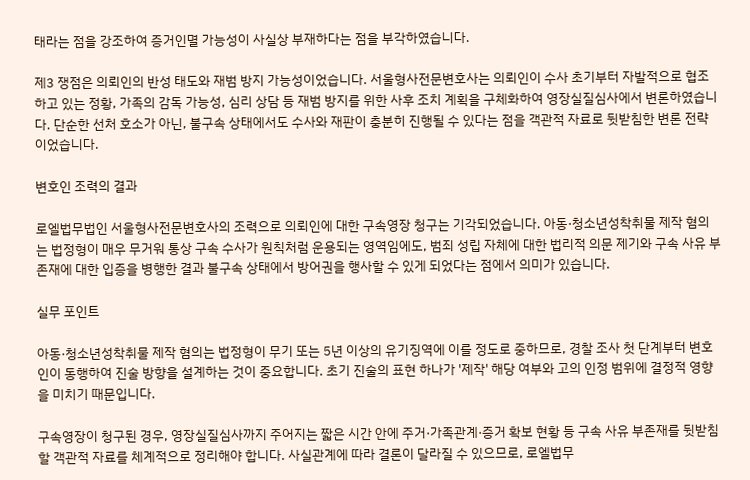태라는 점을 강조하여 증거인멸 가능성이 사실상 부재하다는 점을 부각하였습니다.

제3 쟁점은 의뢰인의 반성 태도와 재범 방지 가능성이었습니다. 서울형사전문변호사는 의뢰인이 수사 초기부터 자발적으로 협조하고 있는 정황, 가족의 감독 가능성, 심리 상담 등 재범 방지를 위한 사후 조치 계획을 구체화하여 영장실질심사에서 변론하였습니다. 단순한 선처 호소가 아닌, 불구속 상태에서도 수사와 재판이 충분히 진행될 수 있다는 점을 객관적 자료로 뒷받침한 변론 전략이었습니다.

변호인 조력의 결과

로엘법무법인 서울형사전문변호사의 조력으로 의뢰인에 대한 구속영장 청구는 기각되었습니다. 아동·청소년성착취물 제작 혐의는 법정형이 매우 무거워 통상 구속 수사가 원칙처럼 운용되는 영역임에도, 범죄 성립 자체에 대한 법리적 의문 제기와 구속 사유 부존재에 대한 입증을 병행한 결과 불구속 상태에서 방어권을 행사할 수 있게 되었다는 점에서 의미가 있습니다.

실무 포인트

아동·청소년성착취물 제작 혐의는 법정형이 무기 또는 5년 이상의 유기징역에 이를 정도로 중하므로, 경찰 조사 첫 단계부터 변호인이 동행하여 진술 방향을 설계하는 것이 중요합니다. 초기 진술의 표현 하나가 '제작' 해당 여부와 고의 인정 범위에 결정적 영향을 미치기 때문입니다.

구속영장이 청구된 경우, 영장실질심사까지 주어지는 짧은 시간 안에 주거·가족관계·증거 확보 현황 등 구속 사유 부존재를 뒷받침할 객관적 자료를 체계적으로 정리해야 합니다. 사실관계에 따라 결론이 달라질 수 있으므로, 로엘법무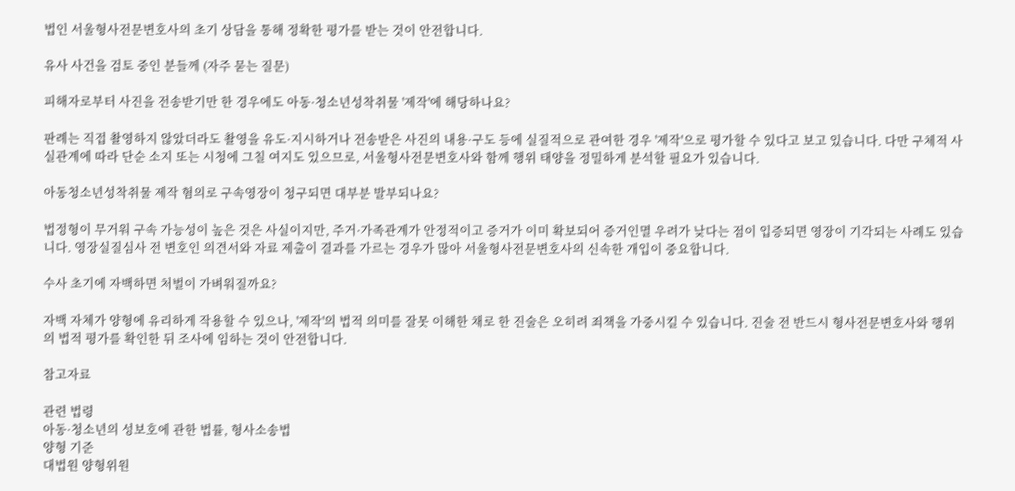법인 서울형사전문변호사의 초기 상담을 통해 정확한 평가를 받는 것이 안전합니다.

유사 사건을 검토 중인 분들께 (자주 묻는 질문)

피해자로부터 사진을 전송받기만 한 경우에도 아동·청소년성착취물 '제작'에 해당하나요?

판례는 직접 촬영하지 않았더라도 촬영을 유도·지시하거나 전송받은 사진의 내용·구도 등에 실질적으로 관여한 경우 '제작'으로 평가할 수 있다고 보고 있습니다. 다만 구체적 사실관계에 따라 단순 소지 또는 시청에 그칠 여지도 있으므로, 서울형사전문변호사와 함께 행위 태양을 정밀하게 분석할 필요가 있습니다.

아동청소년성착취물 제작 혐의로 구속영장이 청구되면 대부분 발부되나요?

법정형이 무거워 구속 가능성이 높은 것은 사실이지만, 주거·가족관계가 안정적이고 증거가 이미 확보되어 증거인멸 우려가 낮다는 점이 입증되면 영장이 기각되는 사례도 있습니다. 영장실질심사 전 변호인 의견서와 자료 제출이 결과를 가르는 경우가 많아 서울형사전문변호사의 신속한 개입이 중요합니다.

수사 초기에 자백하면 처벌이 가벼워질까요?

자백 자체가 양형에 유리하게 작용할 수 있으나, '제작'의 법적 의미를 잘못 이해한 채로 한 진술은 오히려 죄책을 가중시킬 수 있습니다. 진술 전 반드시 형사전문변호사와 행위의 법적 평가를 확인한 뒤 조사에 임하는 것이 안전합니다.

참고자료

관련 법령
아동·청소년의 성보호에 관한 법률, 형사소송법
양형 기준
대법원 양형위원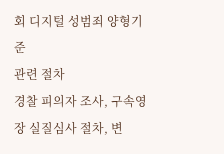회 디지털 성범죄 양형기준
관련 절차
경찰 피의자 조사, 구속영장 실질심사 절차, 변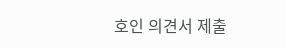호인 의견서 제출